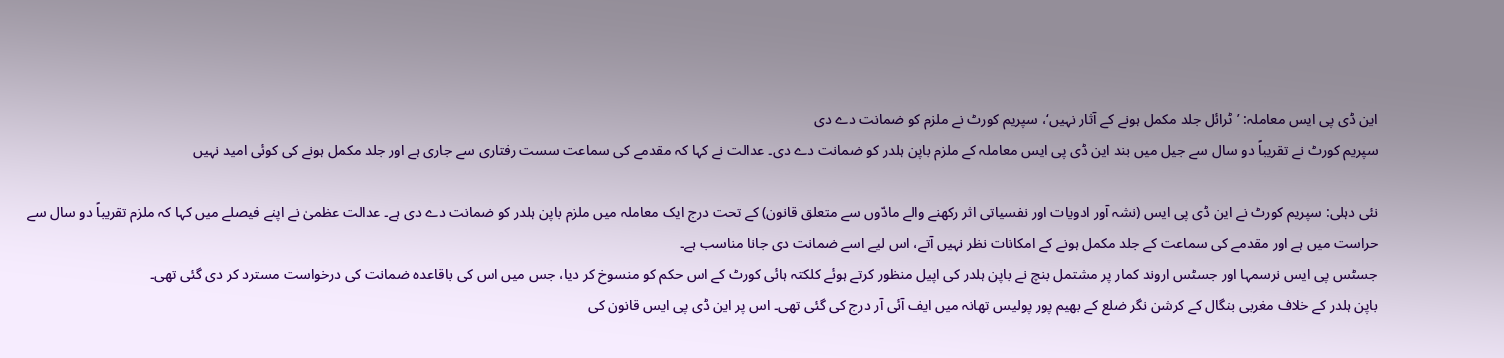این ڈی پی ایس معاملہ: ’ٹرائل جلد مکمل ہونے کے آثار نہیں‘، سپریم کورٹ نے ملزم کو ضمانت دے دی
سپریم کورٹ نے تقریباً دو سال سے جیل میں بند این ڈی پی ایس معاملہ کے ملزم باپن ہلدر کو ضمانت دے دی۔ عدالت نے کہا کہ مقدمے کی سماعت سست رفتاری سے جاری ہے اور جلد مکمل ہونے کی کوئی امید نہیں

نئی دہلی: سپریم کورٹ نے این ڈی پی ایس (نشہ آور ادویات اور نفسیاتی اثر رکھنے والے مادّوں سے متعلق قانون) کے تحت درج ایک معاملہ میں ملزم باپن ہلدر کو ضمانت دے دی ہے۔ عدالت عظمیٰ نے اپنے فیصلے میں کہا کہ ملزم تقریباً دو سال سے حراست میں ہے اور مقدمے کی سماعت کے جلد مکمل ہونے کے امکانات نظر نہیں آتے، اس لیے اسے ضمانت دی جانا مناسب ہے۔
جسٹس پی ایس نرسمہا اور جسٹس اروند کمار پر مشتمل بنچ نے باپن ہلدر کی اپیل منظور کرتے ہوئے کلکتہ ہائی کورٹ کے اس حکم کو منسوخ کر دیا، جس میں اس کی باقاعدہ ضمانت کی درخواست مسترد کر دی گئی تھی۔
باپن ہلدر کے خلاف مغربی بنگال کے کرشن نگر ضلع کے بھیم پور پولیس تھانہ میں ایف آئی آر درج کی گئی تھی۔ اس پر این ڈی پی ایس قانون کی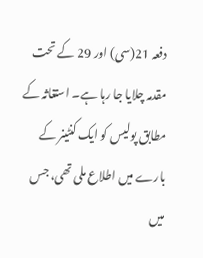دفعہ 21(سی) اور 29 کے تحت مقدمہ چلایا جا رہا ہے۔ استغاثہ کے مطابق پولیس کو ایک کنٹینر کے بارے میں اطلاع ملی تھی، جس میں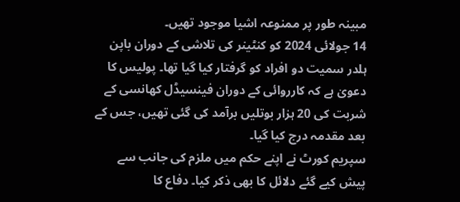مبینہ طور پر ممنوعہ اشیا موجود تھیں۔
14 جولائی 2024 کو کنٹینر کی تلاشی کے دوران باپن ہلدر سمیت دو افراد کو گرفتار کیا گیا تھا۔ پولیس کا دعویٰ ہے کہ کارروائی کے دوران فینسیڈل کھانسی کے شربت کی 20 ہزار بوتلیں برآمد کی گئی تھیں، جس کے بعد مقدمہ درج کیا گیا۔
سپریم کورٹ نے اپنے حکم میں ملزم کی جانب سے پیش کیے گئے دلائل کا بھی ذکر کیا۔ دفاع کا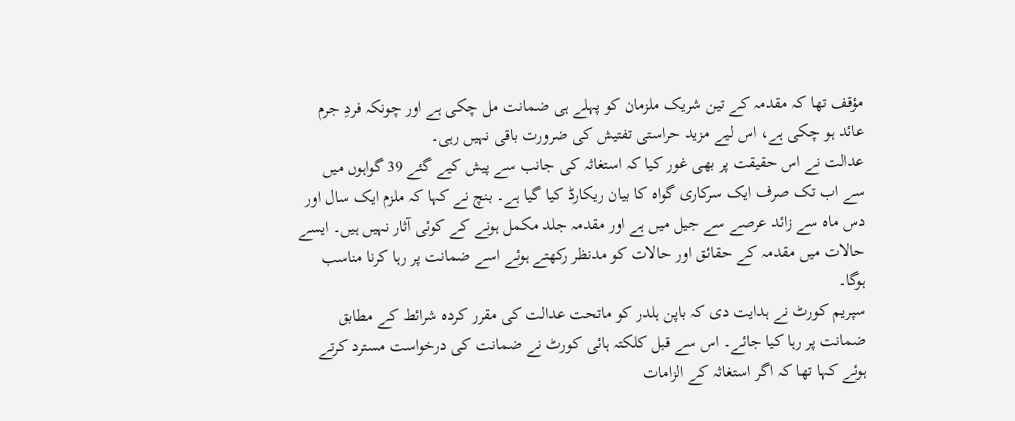مؤقف تھا کہ مقدمہ کے تین شریک ملزمان کو پہلے ہی ضمانت مل چکی ہے اور چونکہ فردِ جرم عائد ہو چکی ہے، اس لیے مزید حراستی تفتیش کی ضرورت باقی نہیں رہی۔
عدالت نے اس حقیقت پر بھی غور کیا کہ استغاثہ کی جانب سے پیش کیے گئے 39 گواہوں میں سے اب تک صرف ایک سرکاری گواہ کا بیان ریکارڈ کیا گیا ہے۔ بنچ نے کہا کہ ملزم ایک سال اور دس ماہ سے زائد عرصے سے جیل میں ہے اور مقدمہ جلد مکمل ہونے کے کوئی آثار نہیں ہیں۔ ایسے حالات میں مقدمہ کے حقائق اور حالات کو مدنظر رکھتے ہوئے اسے ضمانت پر رہا کرنا مناسب ہوگا۔
سپریم کورٹ نے ہدایت دی کہ باپن ہلدر کو ماتحت عدالت کی مقرر کردہ شرائط کے مطابق ضمانت پر رہا کیا جائے۔ اس سے قبل کلکتہ ہائی کورٹ نے ضمانت کی درخواست مسترد کرتے ہوئے کہا تھا کہ اگر استغاثہ کے الزامات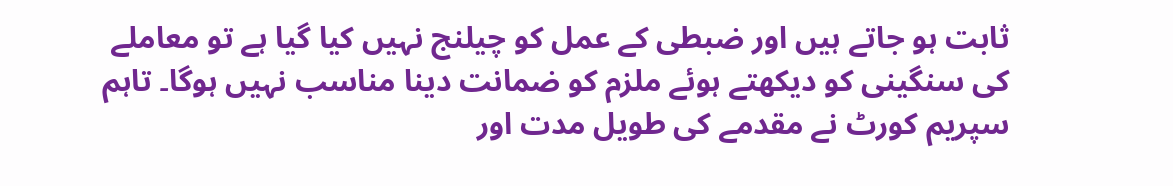ثابت ہو جاتے ہیں اور ضبطی کے عمل کو چیلنج نہیں کیا گیا ہے تو معاملے کی سنگینی کو دیکھتے ہوئے ملزم کو ضمانت دینا مناسب نہیں ہوگا۔ تاہم سپریم کورٹ نے مقدمے کی طویل مدت اور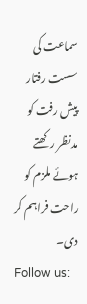سماعت کی سست رفتار پیش رفت کو مدنظر رکھتے ہوئے ملزم کو راحت فراہم کر دی۔
Follow us: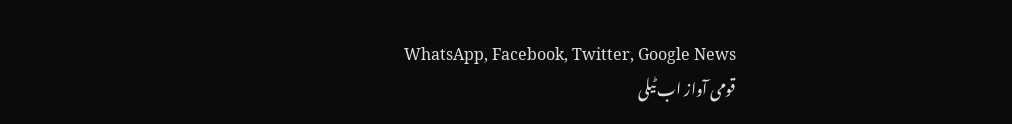WhatsApp, Facebook, Twitter, Google News
قومی آواز اب ٹیلی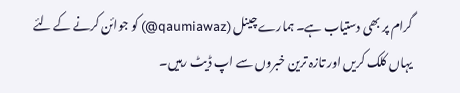گرام پر بھی دستیاب ہے۔ ہمارے چینل (qaumiawaz@) کو جوائن کرنے کے لئے یہاں کلک کریں اور تازہ ترین خبروں سے اپ ڈیٹ رہیں۔